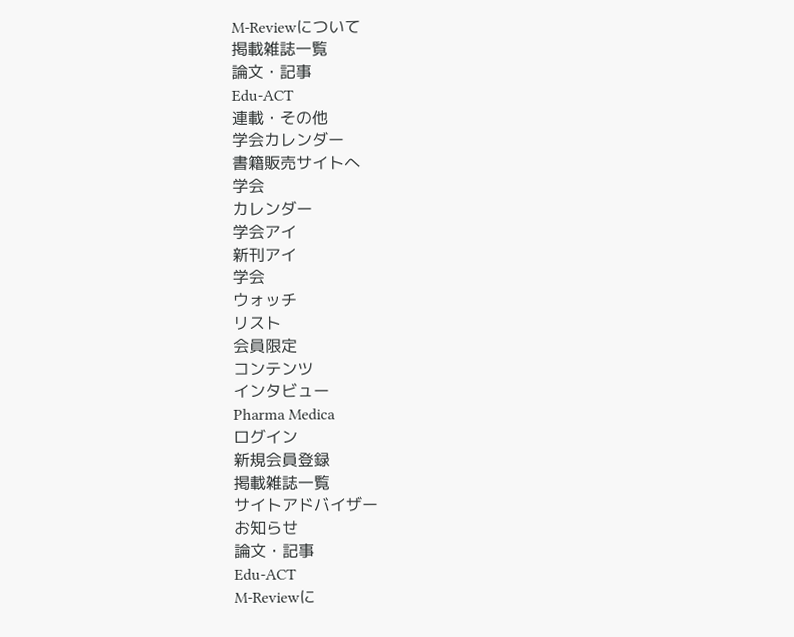M-Reviewについて
掲載雑誌一覧
論文・記事
Edu-ACT
連載・その他
学会カレンダー
書籍販売サイトへ
学会
カレンダー
学会アイ
新刊アイ
学会
ウォッチ
リスト
会員限定
コンテンツ
インタビュー
Pharma Medica
ログイン
新規会員登録
掲載雑誌一覧
サイトアドバイザー
お知らせ
論文・記事
Edu-ACT
M-Reviewに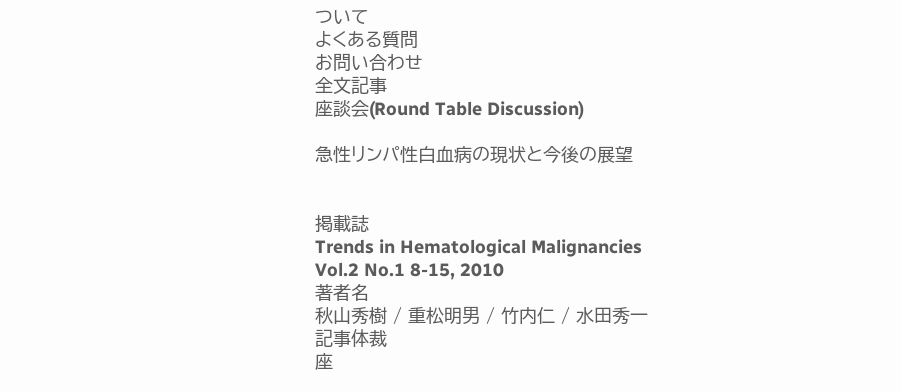ついて
よくある質問
お問い合わせ
全文記事
座談会(Round Table Discussion)

急性リンパ性白血病の現状と今後の展望


掲載誌
Trends in Hematological Malignancies Vol.2 No.1 8-15, 2010
著者名
秋山秀樹 / 重松明男 / 竹内仁 / 水田秀一
記事体裁
座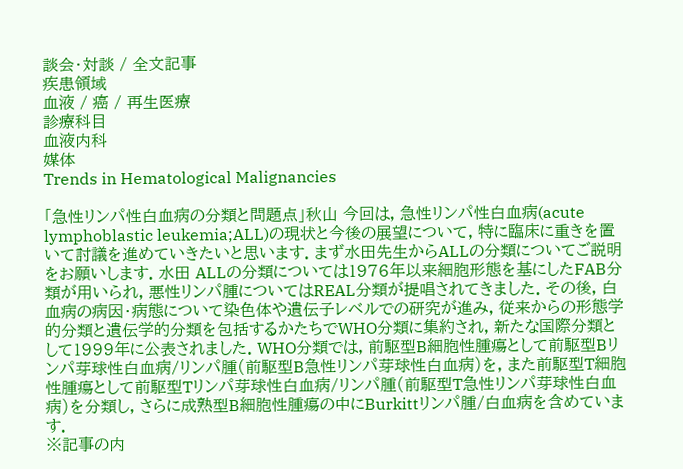談会・対談 / 全文記事
疾患領域
血液 / 癌 / 再生医療
診療科目
血液内科
媒体
Trends in Hematological Malignancies

「急性リンパ性白血病の分類と問題点」秋山 今回は, 急性リンパ性白血病(acute lymphoblastic leukemia;ALL)の現状と今後の展望について, 特に臨床に重きを置いて討議を進めていきたいと思います. まず水田先生からALLの分類についてご説明をお願いします. 水田 ALLの分類については1976年以来細胞形態を基にしたFAB分類が用いられ, 悪性リンパ腫についてはREAL分類が提唱されてきました. その後, 白血病の病因・病態について染色体や遺伝子レベルでの研究が進み, 従来からの形態学的分類と遺伝学的分類を包括するかたちでWHO分類に集約され, 新たな国際分類として1999年に公表されました. WHO分類では, 前駆型B細胞性腫瘍として前駆型Bリンパ芽球性白血病/リンパ腫(前駆型B急性リンパ芽球性白血病)を, また前駆型T細胞性腫瘍として前駆型Tリンパ芽球性白血病/リンパ腫(前駆型T急性リンパ芽球性白血病)を分類し, さらに成熟型B細胞性腫瘍の中にBurkittリンパ腫/白血病を含めています.
※記事の内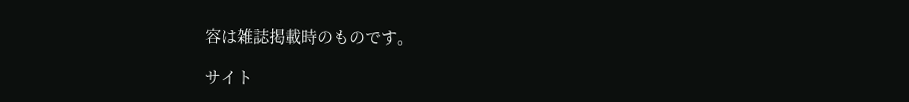容は雑誌掲載時のものです。

サイト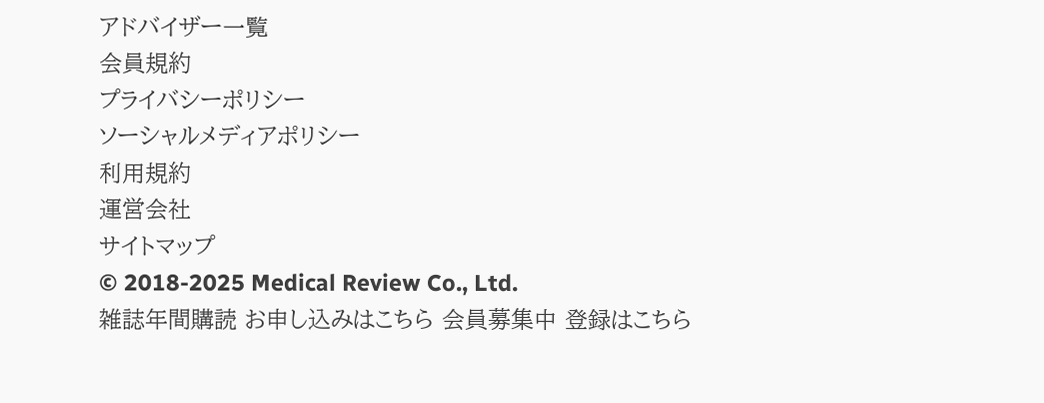アドバイザー一覧
会員規約
プライバシーポリシー
ソーシャルメディアポリシー
利用規約
運営会社
サイトマップ
© 2018-2025 Medical Review Co., Ltd.
雑誌年間購読 お申し込みはこちら 会員募集中 登録はこちら